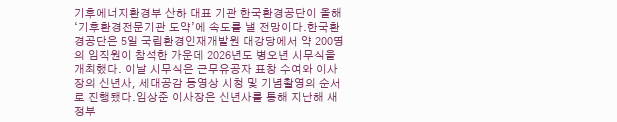기후에너지환경부 산하 대표 기관 한국환경공단이 올해 ‘기후환경전문기관 도약’에 속도를 낼 전망이다.한국환경공단은 5일 국립환경인재개발원 대강당에서 약 200명의 임직원이 참석한 가운데 2026년도 병오년 시무식을 개최했다. 이날 시무식은 근무유공자 표창 수여와 이사장의 신년사, 세대공감 동영상 시청 및 기념촬영의 순서로 진행됐다.임상준 이사장은 신년사를 통해 지난해 새정부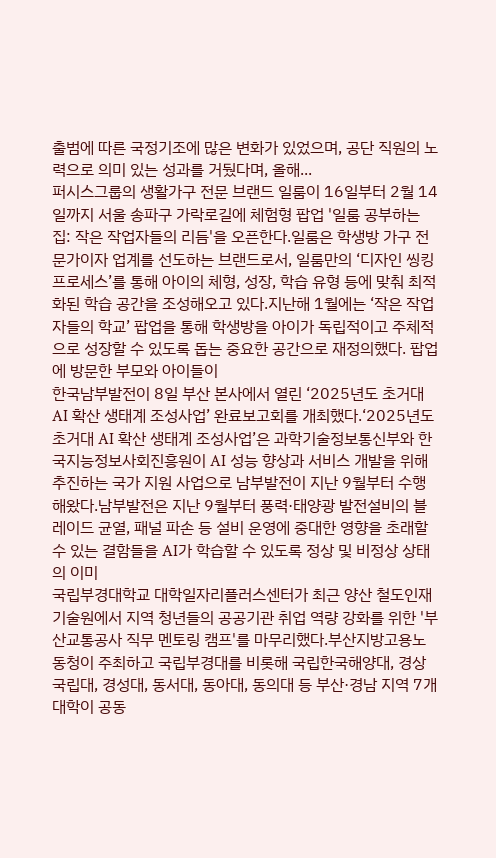출범에 따른 국정기조에 많은 변화가 있었으며, 공단 직원의 노력으로 의미 있는 성과를 거뒀다며, 올해...
퍼시스그룹의 생활가구 전문 브랜드 일룸이 16일부터 2월 14일까지 서울 송파구 가락로길에 체험형 팝업 '일룸 공부하는 집: 작은 작업자들의 리듬'을 오픈한다.일룸은 학생방 가구 전문가이자 업계를 선도하는 브랜드로서, 일룸만의 ‘디자인 씽킹 프로세스’를 통해 아이의 체형, 성장, 학습 유형 등에 맞춰 최적화된 학습 공간을 조성해오고 있다.지난해 1월에는 ‘작은 작업자들의 학교’ 팝업을 통해 학생방을 아이가 독립적이고 주체적으로 성장할 수 있도록 돕는 중요한 공간으로 재정의했다. 팝업에 방문한 부모와 아이들이
한국남부발전이 8일 부산 본사에서 열린 ‘2025년도 초거대 AI 확산 생태계 조성사업’ 완료보고회를 개최했다.‘2025년도 초거대 AI 확산 생태계 조성사업’은 과학기술정보통신부와 한국지능정보사회진흥원이 AI 성능 향상과 서비스 개발을 위해 추진하는 국가 지원 사업으로 남부발전이 지난 9월부터 수행해왔다.남부발전은 지난 9월부터 풍력·태양광 발전설비의 블레이드 균열, 패널 파손 등 설비 운영에 중대한 영향을 초래할 수 있는 결함들을 AI가 학습할 수 있도록 정상 및 비정상 상태의 이미
국립부경대학교 대학일자리플러스센터가 최근 양산 철도인재기술원에서 지역 청년들의 공공기관 취업 역량 강화를 위한 '부산교통공사 직무 멘토링 캠프'를 마무리했다.부산지방고용노동청이 주최하고 국립부경대를 비롯해 국립한국해양대, 경상국립대, 경성대, 동서대, 동아대, 동의대 등 부산·경남 지역 7개 대학이 공동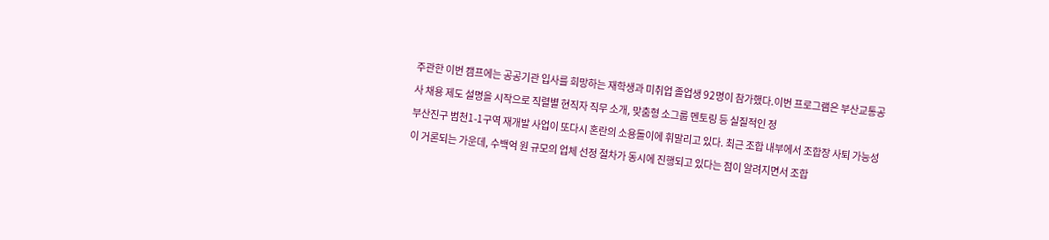주관한 이번 캠프에는 공공기관 입사를 희망하는 재학생과 미취업 졸업생 92명이 참가했다.이번 프로그램은 부산교통공사 채용 제도 설명을 시작으로 직렬별 현직자 직무 소개, 맞춤형 소그룹 멘토링 등 실질적인 정
부산진구 범천1-1구역 재개발 사업이 또다시 혼란의 소용돌이에 휘말리고 있다. 최근 조합 내부에서 조합장 사퇴 가능성이 거론되는 가운데, 수백억 원 규모의 업체 선정 절차가 동시에 진행되고 있다는 점이 알려지면서 조합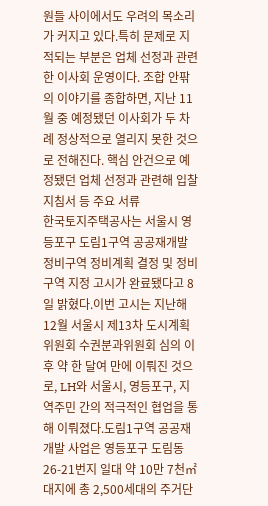원들 사이에서도 우려의 목소리가 커지고 있다.특히 문제로 지적되는 부분은 업체 선정과 관련한 이사회 운영이다. 조합 안팎의 이야기를 종합하면, 지난 11월 중 예정됐던 이사회가 두 차례 정상적으로 열리지 못한 것으로 전해진다. 핵심 안건으로 예정됐던 업체 선정과 관련해 입찰지침서 등 주요 서류
한국토지주택공사는 서울시 영등포구 도림1구역 공공재개발 정비구역 정비계획 결정 및 정비구역 지정 고시가 완료됐다고 8일 밝혔다.이번 고시는 지난해 12월 서울시 제13차 도시계획위원회 수권분과위원회 심의 이후 약 한 달여 만에 이뤄진 것으로, LH와 서울시, 영등포구, 지역주민 간의 적극적인 협업을 통해 이뤄졌다.도림1구역 공공재개발 사업은 영등포구 도림동 26-21번지 일대 약 10만 7천㎡ 대지에 총 2,500세대의 주거단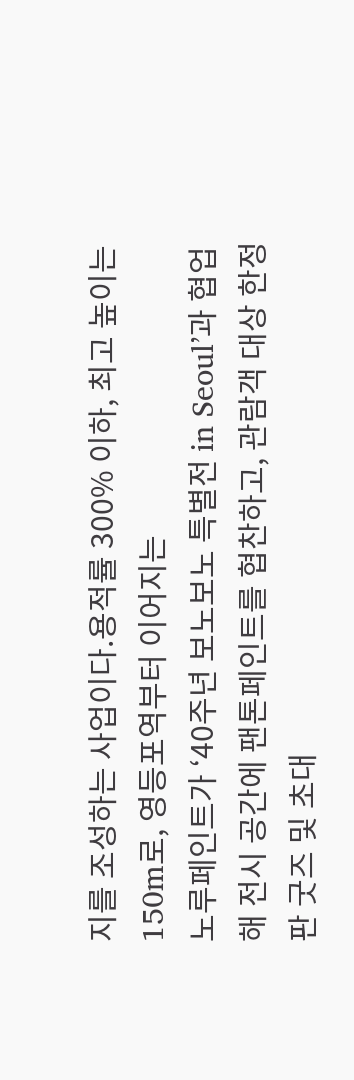지를 조성하는 사업이다.용적률 300% 이하, 최고 높이는 150m로, 영등포역부터 이어지는
노루페인트가 ‘40주년 보노보노 특별전 in Seoul’과 협업해 전시 공간에 팬톤페인트를 협찬하고, 관람객 대상 한정판 굿즈 및 초대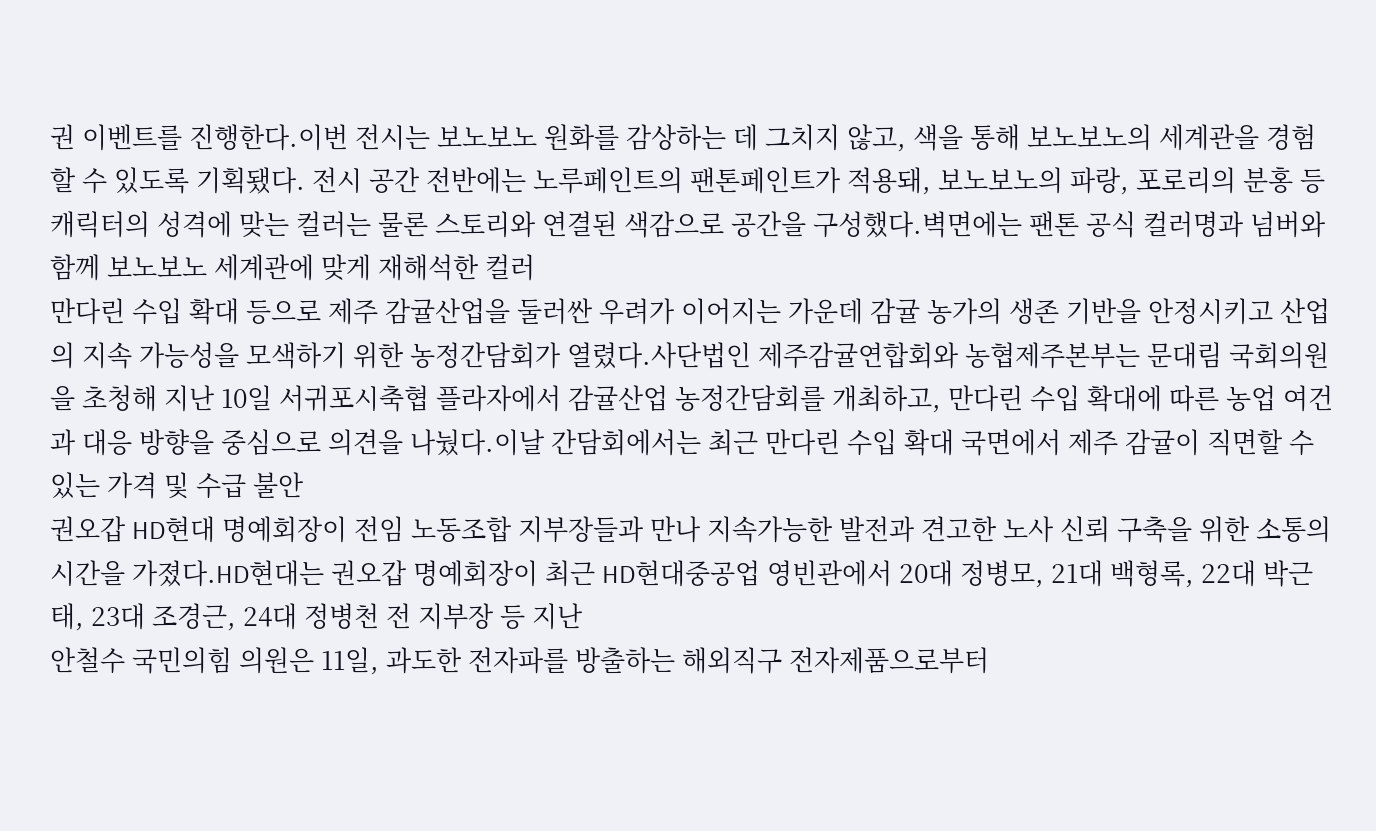권 이벤트를 진행한다.이번 전시는 보노보노 원화를 감상하는 데 그치지 않고, 색을 통해 보노보노의 세계관을 경험할 수 있도록 기획됐다. 전시 공간 전반에는 노루페인트의 팬톤페인트가 적용돼, 보노보노의 파랑, 포로리의 분홍 등 캐릭터의 성격에 맞는 컬러는 물론 스토리와 연결된 색감으로 공간을 구성했다.벽면에는 팬톤 공식 컬러명과 넘버와 함께 보노보노 세계관에 맞게 재해석한 컬러
만다린 수입 확대 등으로 제주 감귤산업을 둘러싼 우려가 이어지는 가운데 감귤 농가의 생존 기반을 안정시키고 산업의 지속 가능성을 모색하기 위한 농정간담회가 열렸다.사단법인 제주감귤연합회와 농협제주본부는 문대림 국회의원을 초청해 지난 10일 서귀포시축협 플라자에서 감귤산업 농정간담회를 개최하고, 만다린 수입 확대에 따른 농업 여건과 대응 방향을 중심으로 의견을 나눴다.이날 간담회에서는 최근 만다린 수입 확대 국면에서 제주 감귤이 직면할 수 있는 가격 및 수급 불안
권오갑 HD현대 명예회장이 전임 노동조합 지부장들과 만나 지속가능한 발전과 견고한 노사 신뢰 구축을 위한 소통의 시간을 가졌다.HD현대는 권오갑 명예회장이 최근 HD현대중공업 영빈관에서 20대 정병모, 21대 백형록, 22대 박근태, 23대 조경근, 24대 정병천 전 지부장 등 지난
안철수 국민의힘 의원은 11일, 과도한 전자파를 방출하는 해외직구 전자제품으로부터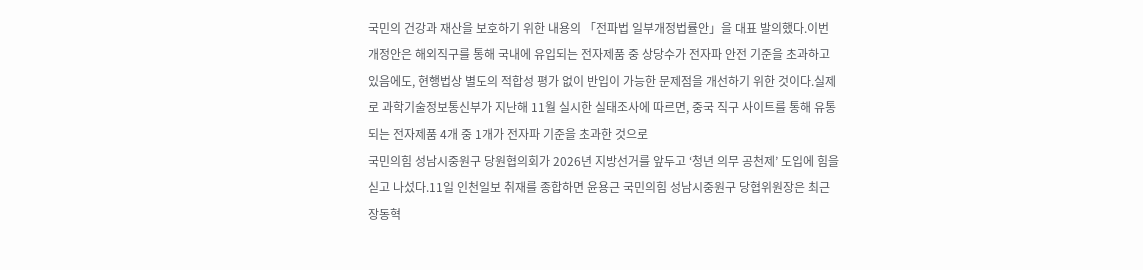국민의 건강과 재산을 보호하기 위한 내용의 「전파법 일부개정법률안」을 대표 발의했다.이번 개정안은 해외직구를 통해 국내에 유입되는 전자제품 중 상당수가 전자파 안전 기준을 초과하고 있음에도, 현행법상 별도의 적합성 평가 없이 반입이 가능한 문제점을 개선하기 위한 것이다.실제로 과학기술정보통신부가 지난해 11월 실시한 실태조사에 따르면, 중국 직구 사이트를 통해 유통되는 전자제품 4개 중 1개가 전자파 기준을 초과한 것으로
국민의힘 성남시중원구 당원협의회가 2026년 지방선거를 앞두고 ‘청년 의무 공천제’ 도입에 힘을 싣고 나섰다.11일 인천일보 취재를 종합하면 윤용근 국민의힘 성남시중원구 당협위원장은 최근 장동혁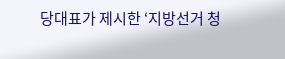당대표가 제시한 ‘지방선거 청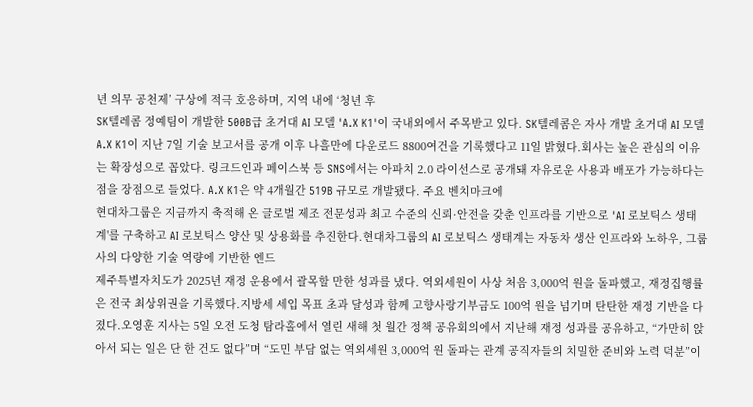년 의무 공천제’ 구상에 적극 호응하며, 지역 내에 ‘청년 후
SK텔레콤 정예팀이 개발한 500B급 초거대 AI 모델 'A.X K1'이 국내외에서 주목받고 있다. SK텔레콤은 자사 개발 초거대 AI 모델 A.X K1이 지난 7일 기술 보고서를 공개 이후 나흘만에 다운로드 8800여건을 기록했다고 11일 밝혔다.회사는 높은 관심의 이유는 확장성으로 꼽았다. 링크드인과 페이스북 등 SNS에서는 아파치 2.0 라이선스로 공개돼 자유로운 사용과 배포가 가능하다는 점을 장점으로 들었다. A.X K1은 약 4개월간 519B 규모로 개발됐다. 주요 벤치마크에
현대차그룹은 지금까지 축적해 온 글로벌 제조 전문성과 최고 수준의 신뢰·안전을 갖춘 인프라를 기반으로 'AI 로보틱스 생태계'를 구축하고 AI 로보틱스 양산 및 상용화를 추진한다.현대차그룹의 AI 로보틱스 생태계는 자동차 생산 인프라와 노하우, 그룹사의 다양한 기술 역량에 기반한 엔드
제주특별자치도가 2025년 재정 운용에서 괄목할 만한 성과를 냈다. 역외세원이 사상 처음 3,000억 원을 돌파했고, 재정집행률은 전국 최상위권을 기록했다.지방세 세입 목표 초과 달성과 함께 고향사랑기부금도 100억 원을 넘기며 탄탄한 재정 기반을 다졌다.오영훈 지사는 5일 오전 도청 탐라홀에서 열린 새해 첫 월간 정책 공유회의에서 지난해 재정 성과를 공유하고, “가만히 앉아서 되는 일은 단 한 건도 없다”며 “도민 부담 없는 역외세원 3,000억 원 돌파는 관계 공직자들의 치밀한 준비와 노력 덕분”이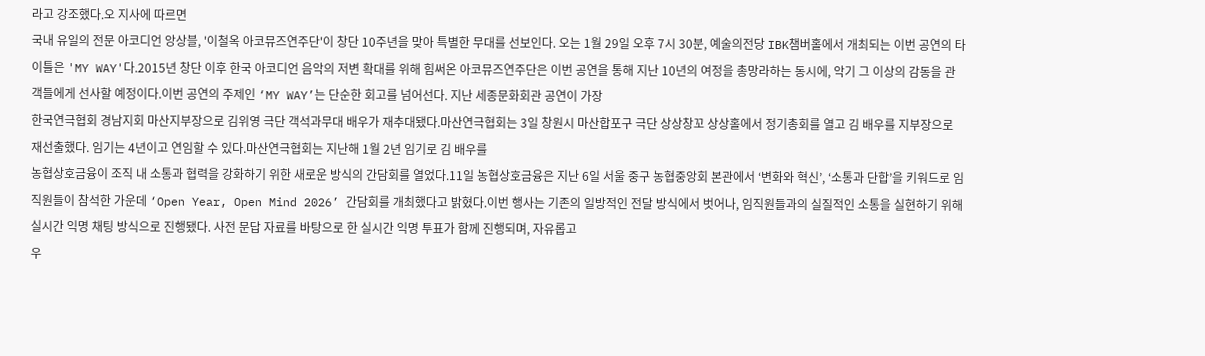라고 강조했다.오 지사에 따르면
국내 유일의 전문 아코디언 앙상블, '이철옥 아코뮤즈연주단'이 창단 10주년을 맞아 특별한 무대를 선보인다. 오는 1월 29일 오후 7시 30분, 예술의전당 IBK챔버홀에서 개최되는 이번 공연의 타이틀은 'MY WAY'다.2015년 창단 이후 한국 아코디언 음악의 저변 확대를 위해 힘써온 아코뮤즈연주단은 이번 공연을 통해 지난 10년의 여정을 총망라하는 동시에, 악기 그 이상의 감동을 관객들에게 선사할 예정이다.이번 공연의 주제인 ‘MY WAY’는 단순한 회고를 넘어선다. 지난 세종문화회관 공연이 가장
한국연극협회 경남지회 마산지부장으로 김위영 극단 객석과무대 배우가 재추대됐다.마산연극협회는 3일 창원시 마산합포구 극단 상상창꼬 상상홀에서 정기총회를 열고 김 배우를 지부장으로 재선출했다. 임기는 4년이고 연임할 수 있다.마산연극협회는 지난해 1월 2년 임기로 김 배우를
농협상호금융이 조직 내 소통과 협력을 강화하기 위한 새로운 방식의 간담회를 열었다.11일 농협상호금융은 지난 6일 서울 중구 농협중앙회 본관에서 ‘변화와 혁신’, ‘소통과 단합’을 키워드로 임직원들이 참석한 가운데 ‘Open Year, Open Mind 2026’ 간담회를 개최했다고 밝혔다.이번 행사는 기존의 일방적인 전달 방식에서 벗어나, 임직원들과의 실질적인 소통을 실현하기 위해 실시간 익명 채팅 방식으로 진행됐다. 사전 문답 자료를 바탕으로 한 실시간 익명 투표가 함께 진행되며, 자유롭고
우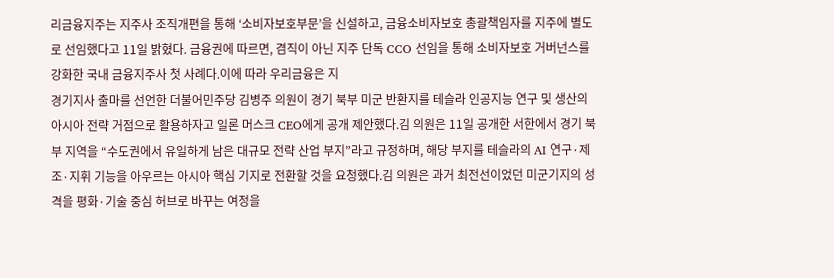리금융지주는 지주사 조직개편을 통해 ‘소비자보호부문’을 신설하고, 금융소비자보호 총괄책임자를 지주에 별도로 선임했다고 11일 밝혔다. 금융권에 따르면, 겸직이 아닌 지주 단독 CCO 선임을 통해 소비자보호 거버넌스를 강화한 국내 금융지주사 첫 사례다.이에 따라 우리금융은 지
경기지사 출마를 선언한 더불어민주당 김병주 의원이 경기 북부 미군 반환지를 테슬라 인공지능 연구 및 생산의 아시아 전략 거점으로 활용하자고 일론 머스크 CEO에게 공개 제안했다.김 의원은 11일 공개한 서한에서 경기 북부 지역을 “수도권에서 유일하게 남은 대규모 전략 산업 부지”라고 규정하며, 해당 부지를 테슬라의 AI 연구·제조·지휘 기능을 아우르는 아시아 핵심 기지로 전환할 것을 요청했다.김 의원은 과거 최전선이었던 미군기지의 성격을 평화·기술 중심 허브로 바꾸는 여정을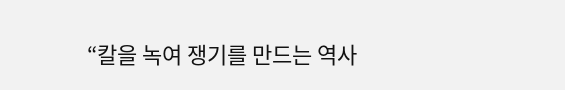“칼을 녹여 쟁기를 만드는 역사